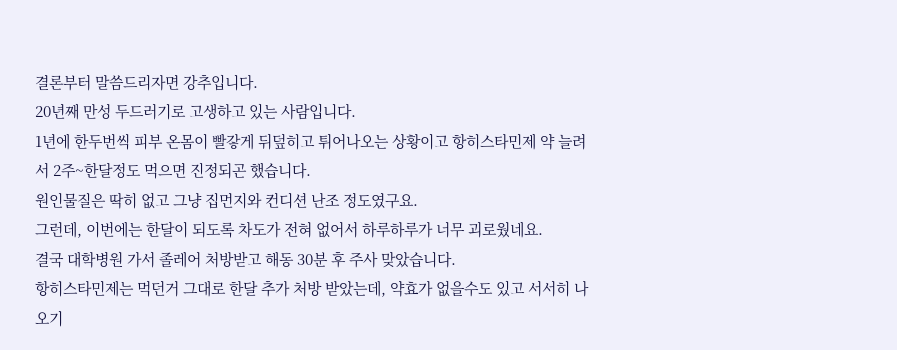결론부터 말씀드리자면 강추입니다.
20년째 만성 두드러기로 고생하고 있는 사람입니다.
1년에 한두번씩 피부 온몸이 빨갛게 뒤덮히고 튀어나오는 상황이고 항히스타민제 약 늘려서 2주~한달정도 먹으면 진정되곤 했습니다.
원인물질은 딱히 없고 그냥 집먼지와 컨디션 난조 정도였구요.
그런데, 이번에는 한달이 되도록 차도가 전혀 없어서 하루하루가 너무 괴로웠네요.
결국 대학병원 가서 졸레어 처방받고 해동 30분 후 주사 맞았습니다.
항히스타민제는 먹던거 그대로 한달 추가 처방 받았는데, 약효가 없을수도 있고 서서히 나오기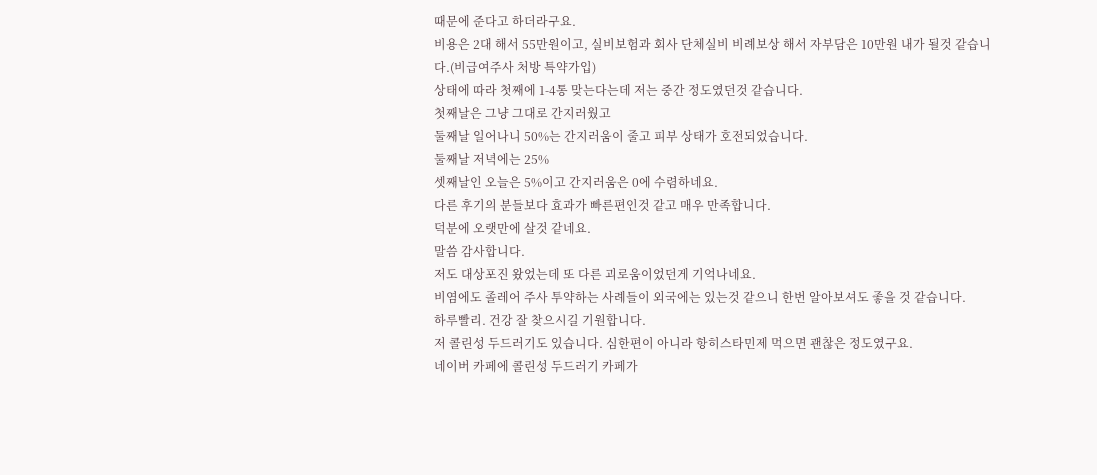때문에 준다고 하더라구요.
비용은 2대 해서 55만원이고, 실비보험과 회사 단체실비 비례보상 해서 자부담은 10만원 내가 될것 같습니다.(비급여주사 처방 특약가입)
상태에 따라 첫째에 1-4통 맞는다는데 저는 중간 정도였던것 같습니다.
첫째날은 그냥 그대로 간지러웠고
둘째날 일어나니 50%는 간지러움이 줄고 피부 상태가 호전되었습니다.
둘째날 저녁에는 25%
셋째날인 오늘은 5%이고 간지러움은 0에 수렴하네요.
다른 후기의 분들보다 효과가 빠른편인것 같고 매우 만족합니다.
덕분에 오랫만에 살것 같네요.
말씀 감사합니다.
저도 대상포진 왔었는데 또 다른 괴로움이었던게 기억나네요.
비염에도 졸레어 주사 투약하는 사례들이 외국에는 있는것 같으니 한번 알아보셔도 좋을 것 같습니다.
하루빨리. 건강 잘 찾으시길 기원합니다.
저 콜린성 두드러기도 있습니다. 심한편이 아니라 항히스타민제 먹으면 괜찮은 정도였구요.
네이버 카페에 콜린성 두드러기 카페가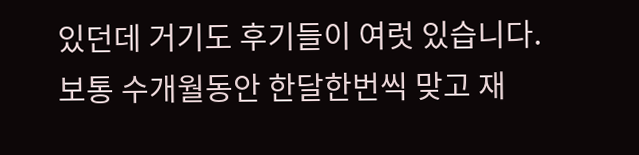있던데 거기도 후기들이 여럿 있습니다.
보통 수개월동안 한달한번씩 맞고 재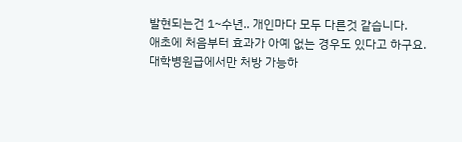발현되는건 1~수년.. 개인마다 모두 다른것 같습니다.
애초에 처음부터 효과가 아예 없는 경우도 있다고 하구요.
대학병원급에서만 처방 가능하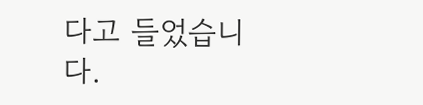다고 들었습니다.